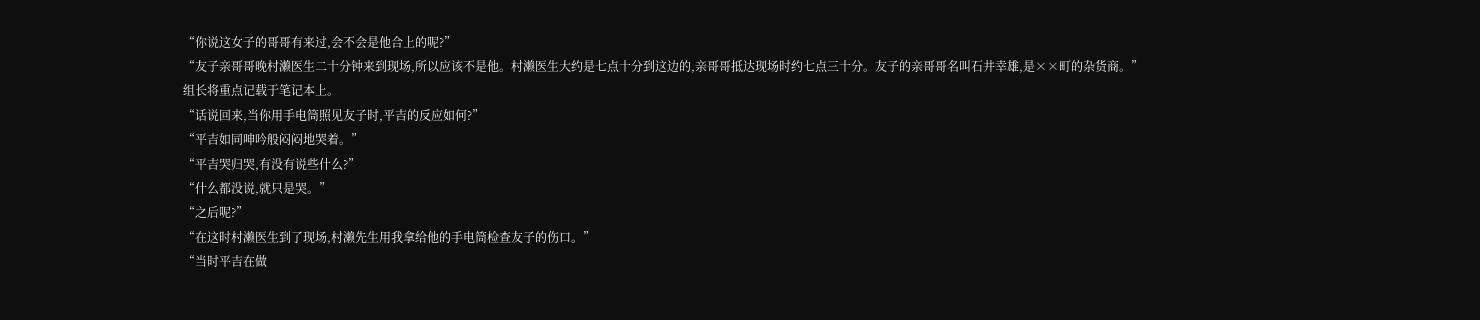“你说这女子的哥哥有来过,会不会是他合上的呢?”
“友子亲哥哥晚村濑医生二十分钟来到现场,所以应该不是他。村濑医生大约是七点十分到这边的,亲哥哥抵达现场时约七点三十分。友子的亲哥哥名叫石井幸雄,是××町的杂货商。”
组长将重点记载于笔记本上。
“话说回来,当你用手电筒照见友子时,平吉的反应如何?”
“平吉如同呻吟般闷闷地哭着。”
“平吉哭归哭,有没有说些什么?”
“什么都没说,就只是哭。”
“之后呢?”
“在这时村濑医生到了现场,村濑先生用我拿给他的手电筒检查友子的伤口。”
“当时平吉在做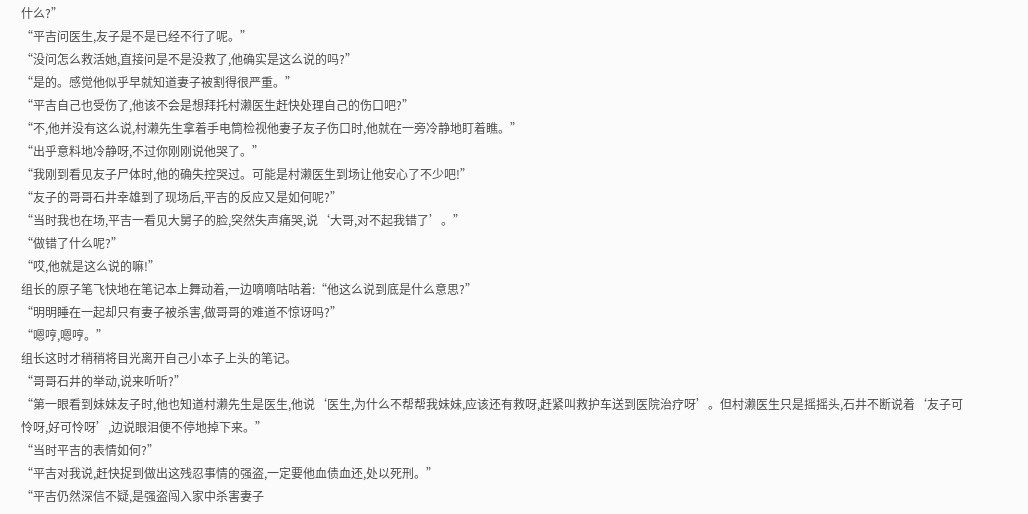什么?”
“平吉问医生,友子是不是已经不行了呢。”
“没问怎么救活她,直接问是不是没救了,他确实是这么说的吗?”
“是的。感觉他似乎早就知道妻子被割得很严重。”
“平吉自己也受伤了,他该不会是想拜托村濑医生赶快处理自己的伤口吧?”
“不,他并没有这么说,村濑先生拿着手电筒检视他妻子友子伤口时,他就在一旁冷静地盯着瞧。”
“出乎意料地冷静呀,不过你刚刚说他哭了。”
“我刚到看见友子尸体时,他的确失控哭过。可能是村濑医生到场让他安心了不少吧!”
“友子的哥哥石井幸雄到了现场后,平吉的反应又是如何呢?”
“当时我也在场,平吉一看见大舅子的脸,突然失声痛哭,说‘大哥,对不起我错了’。”
“做错了什么呢?”
“哎,他就是这么说的嘛!”
组长的原子笔飞快地在笔记本上舞动着,一边嘀嘀咕咕着:“他这么说到底是什么意思?”
“明明睡在一起却只有妻子被杀害,做哥哥的难道不惊讶吗?”
“嗯哼,嗯哼。”
组长这时才稍稍将目光离开自己小本子上头的笔记。
“哥哥石井的举动,说来听听?”
“第一眼看到妹妹友子时,他也知道村濑先生是医生,他说‘医生,为什么不帮帮我妹妹,应该还有救呀,赶紧叫救护车送到医院治疗呀’。但村濑医生只是摇摇头,石井不断说着‘友子可怜呀,好可怜呀’,边说眼泪便不停地掉下来。”
“当时平吉的表情如何?”
“平吉对我说,赶快捉到做出这残忍事情的强盗,一定要他血债血还,处以死刑。”
“平吉仍然深信不疑,是强盗闯入家中杀害妻子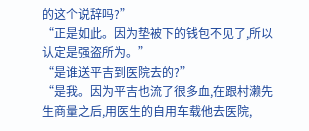的这个说辞吗?”
“正是如此。因为垫被下的钱包不见了,所以认定是强盗所为。”
“是谁送平吉到医院去的?”
“是我。因为平吉也流了很多血,在跟村濑先生商量之后,用医生的自用车载他去医院,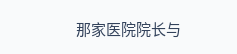那家医院院长与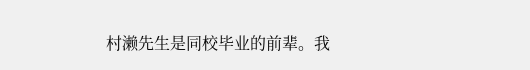村濑先生是同校毕业的前辈。我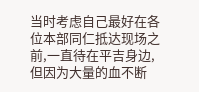当时考虑自己最好在各位本部同仁抵达现场之前,一直待在平吉身边,但因为大量的血不断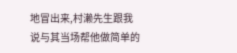地冒出来,村濑先生跟我说与其当场帮他做简单的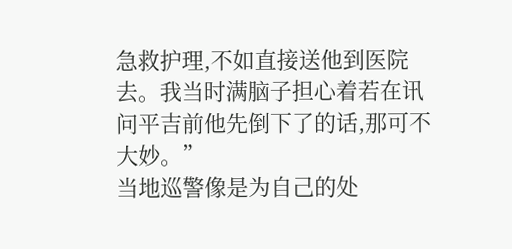急救护理,不如直接送他到医院去。我当时满脑子担心着若在讯问平吉前他先倒下了的话,那可不大妙。”
当地巡警像是为自己的处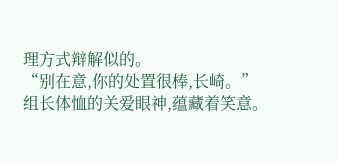理方式辩解似的。
“别在意,你的处置很棒,长崎。”
组长体恤的关爱眼神,蕴藏着笑意。